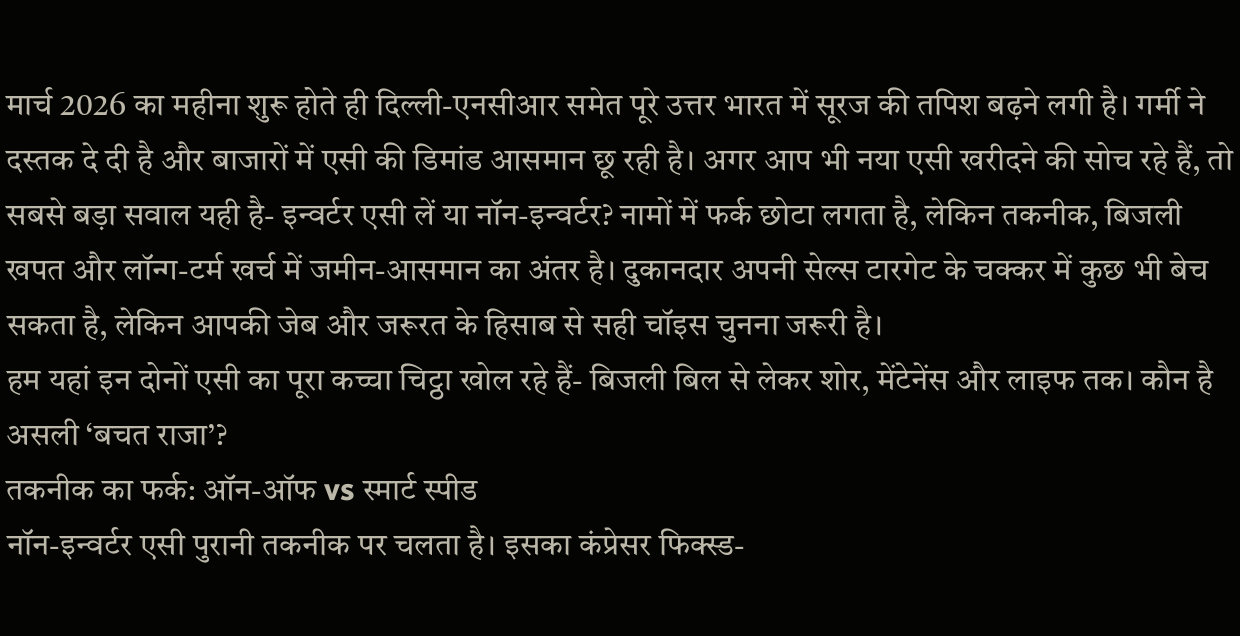मार्च 2026 का महीना शुरू होते ही दिल्ली-एनसीआर समेत पूरे उत्तर भारत में सूरज की तपिश बढ़ने लगी है। गर्मी ने दस्तक दे दी है और बाजारों में एसी की डिमांड आसमान छू रही है। अगर आप भी नया एसी खरीदने की सोच रहे हैं, तो सबसे बड़ा सवाल यही है- इन्वर्टर एसी लें या नॉन-इन्वर्टर? नामों में फर्क छोटा लगता है, लेकिन तकनीक, बिजली खपत और लॉन्ग-टर्म खर्च में जमीन-आसमान का अंतर है। दुकानदार अपनी सेल्स टारगेट के चक्कर में कुछ भी बेच सकता है, लेकिन आपकी जेब और जरूरत के हिसाब से सही चॉइस चुनना जरूरी है।
हम यहां इन दोनों एसी का पूरा कच्चा चिट्ठा खोल रहे हैं- बिजली बिल से लेकर शोर, मेंटेनेंस और लाइफ तक। कौन है असली ‘बचत राजा’?
तकनीक का फर्क: ऑन-ऑफ vs स्मार्ट स्पीड
नॉन-इन्वर्टर एसी पुरानी तकनीक पर चलता है। इसका कंप्रेसर फिक्स्ड-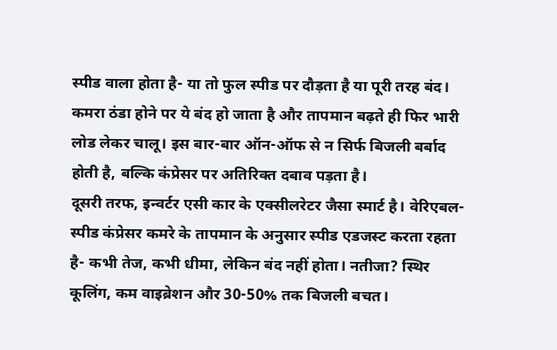स्पीड वाला होता है- या तो फुल स्पीड पर दौड़ता है या पूरी तरह बंद। कमरा ठंडा होने पर ये बंद हो जाता है और तापमान बढ़ते ही फिर भारी लोड लेकर चालू। इस बार-बार ऑन-ऑफ से न सिर्फ बिजली बर्बाद होती है, बल्कि कंप्रेसर पर अतिरिक्त दबाव पड़ता है।
दूसरी तरफ, इन्वर्टर एसी कार के एक्सीलरेटर जैसा स्मार्ट है। वेरिएबल-स्पीड कंप्रेसर कमरे के तापमान के अनुसार स्पीड एडजस्ट करता रहता है- कभी तेज, कभी धीमा, लेकिन बंद नहीं होता। नतीजा? स्थिर कूलिंग, कम वाइब्रेशन और 30-50% तक बिजली बचत।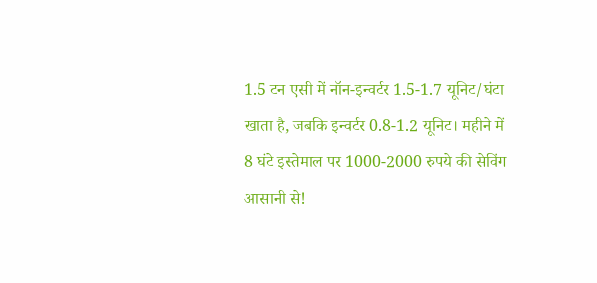1.5 टन एसी में नॉन-इन्वर्टर 1.5-1.7 यूनिट/घंटा खाता है, जबकि इन्वर्टर 0.8-1.2 यूनिट। महीने में 8 घंटे इस्तेमाल पर 1000-2000 रुपये की सेविंग आसानी से!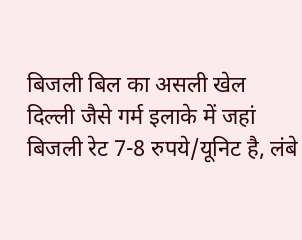बिजली बिल का असली खेल
दिल्ली जैसे गर्म इलाके में जहां बिजली रेट 7-8 रुपये/यूनिट है, लंबे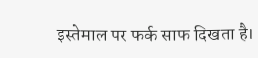इस्तेमाल पर फर्क साफ दिखता है।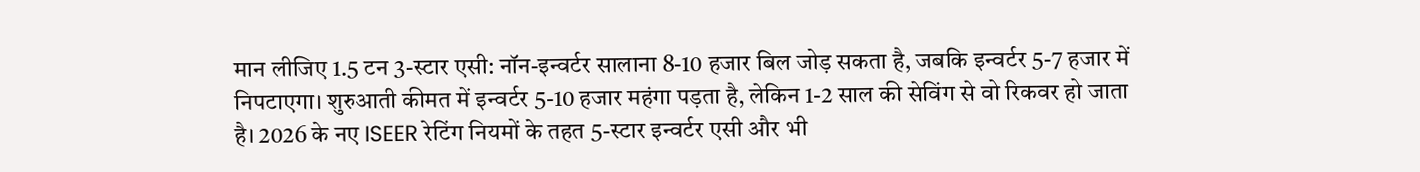मान लीजिए 1.5 टन 3-स्टार एसी: नॉन-इन्वर्टर सालाना 8-10 हजार बिल जोड़ सकता है, जबकि इन्वर्टर 5-7 हजार में निपटाएगा। शुरुआती कीमत में इन्वर्टर 5-10 हजार महंगा पड़ता है, लेकिन 1-2 साल की सेविंग से वो रिकवर हो जाता है। 2026 के नए ISEER रेटिंग नियमों के तहत 5-स्टार इन्वर्टर एसी और भी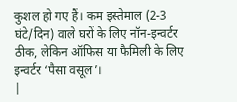कुशल हो गए हैं। कम इस्तेमाल (2-3 घंटे/दिन) वाले घरों के लिए नॉन-इन्वर्टर ठीक, लेकिन ऑफिस या फैमिली के लिए इन्वर्टर ‘पैसा वसूल’।
|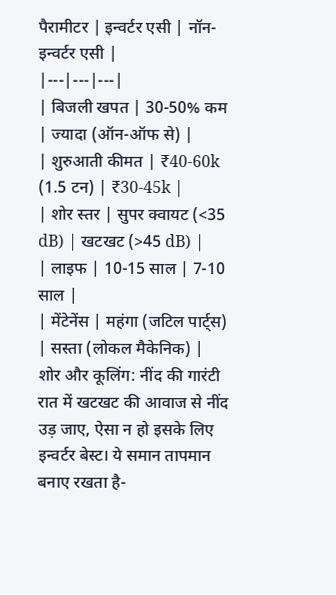पैरामीटर | इन्वर्टर एसी | नॉन-इन्वर्टर एसी |
|---|---|---|
| बिजली खपत | 30-50% कम | ज्यादा (ऑन-ऑफ से) |
| शुरुआती कीमत | ₹40-60k (1.5 टन) | ₹30-45k |
| शोर स्तर | सुपर क्वायट (<35 dB) | खटखट (>45 dB) |
| लाइफ | 10-15 साल | 7-10 साल |
| मेंटेनेंस | महंगा (जटिल पार्ट्स) | सस्ता (लोकल मैकेनिक) |
शोर और कूलिंग: नींद की गारंटी
रात में खटखट की आवाज से नींद उड़ जाए, ऐसा न हो इसके लिए इन्वर्टर बेस्ट। ये समान तापमान बनाए रखता है-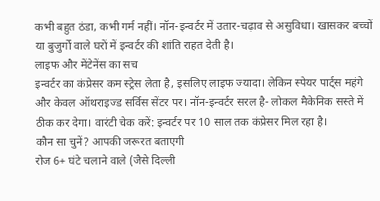कभी बहुत ठंडा, कभी गर्म नहीं। नॉन-इन्वर्टर में उतार-चढ़ाव से असुविधा। खासकर बच्चों या बुजुर्गों वाले घरों में इन्वर्टर की शांति राहत देती है।
लाइफ और मेंटेनेंस का सच
इन्वर्टर का कंप्रेसर कम स्ट्रेस लेता है, इसलिए लाइफ ज्यादा। लेकिन स्पेयर पार्ट्स महंगे और केवल ऑथराइज्ड सर्विस सेंटर पर। नॉन-इन्वर्टर सरल है- लोकल मैकेनिक सस्ते में ठीक कर देगा। वारंटी चेक करें: इन्वर्टर पर 10 साल तक कंप्रेसर मिल रहा है।
कौन सा चुनें? आपकी जरूरत बताएगी
रोज 6+ घंटे चलाने वाले (जैसे दिल्ली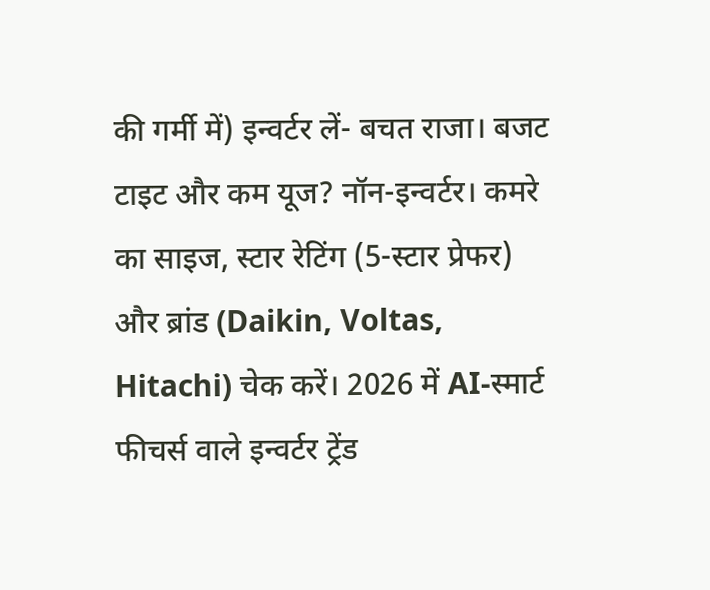की गर्मी में) इन्वर्टर लें- बचत राजा। बजट टाइट और कम यूज? नॉन-इन्वर्टर। कमरे का साइज, स्टार रेटिंग (5-स्टार प्रेफर) और ब्रांड (Daikin, Voltas, Hitachi) चेक करें। 2026 में AI-स्मार्ट फीचर्स वाले इन्वर्टर ट्रेंड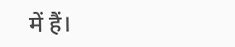में हैं।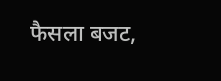फैसला बजट,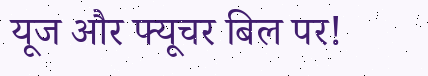यूज और फ्यूचर बिल पर!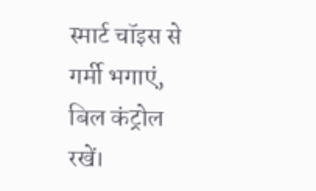स्मार्ट चॉइस से गर्मी भगाएं, बिल कंट्रोल रखें।